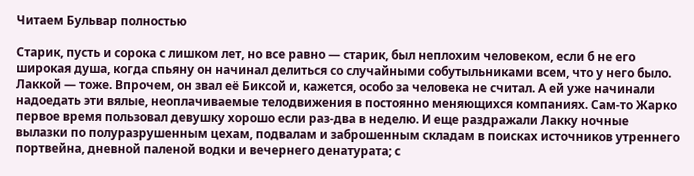Читаем Бульвар полностью

Старик, пусть и сорока с лишком лет, но все равно — старик, был неплохим человеком, если б не его широкая душа, когда спьяну он начинал делиться со случайными собутыльниками всем, что у него было. Лаккой — тоже. Впрочем, он звал её Биксой и, кажется, особо за человека не считал. А ей уже начинали надоедать эти вялые, неоплачиваемые телодвижения в постоянно меняющихся компаниях. Сам-то Жарко первое время пользовал девушку хорошо если раз-два в неделю. И еще раздражали Лакку ночные вылазки по полуразрушенным цехам, подвалам и заброшенным складам в поисках источников утреннего портвейна, дневной паленой водки и вечернего денатурата; с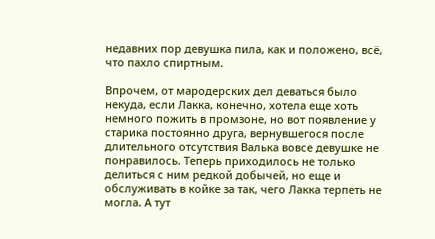недавних пор девушка пила, как и положено, всё, что пахло спиртным.

Впрочем, от мародерских дел деваться было некуда, если Лакка, конечно, хотела еще хоть немного пожить в промзоне, но вот появление у старика постоянно друга, вернувшегося после длительного отсутствия Валька вовсе девушке не понравилось. Теперь приходилось не только делиться с ним редкой добычей, но еще и обслуживать в койке за так, чего Лакка терпеть не могла. А тут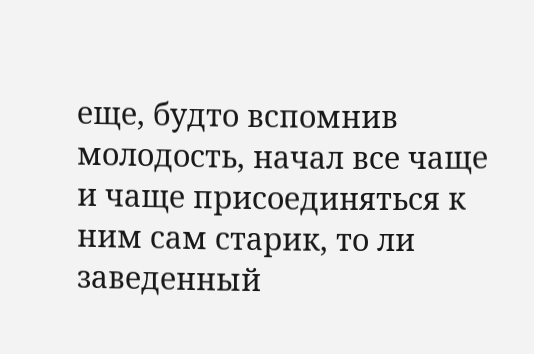еще, будто вспомнив молодость, начал все чаще и чаще присоединяться к ним сам старик, то ли заведенный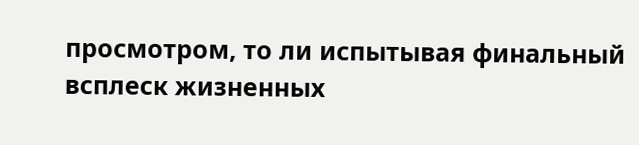просмотром, то ли испытывая финальный всплеск жизненных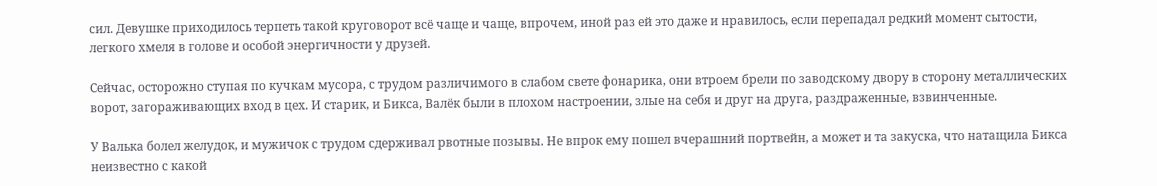сил. Девушке приходилось терпеть такой круговорот всё чаще и чаще, впрочем, иной раз ей это даже и нравилось, если перепадал редкий момент сытости, легкого хмеля в голове и особой энергичности у друзей.

Сейчас, осторожно ступая по кучкам мусора, с трудом различимого в слабом свете фонарика, они втроем брели по заводскому двору в сторону металлических ворот, загораживающих вход в цех. И старик, и Бикса, Валёк были в плохом настроении, злые на себя и друг на друга, раздраженные, взвинченные.

У Валька болел желудок, и мужичок с трудом сдерживал рвотные позывы. Не впрок ему пошел вчерашний портвейн, а может и та закуска, что натащила Бикса неизвестно с какой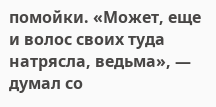помойки. «Может, еще и волос своих туда натрясла, ведьма», — думал со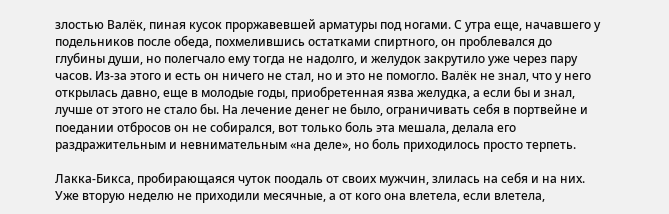злостью Валёк, пиная кусок проржавевшей арматуры под ногами. С утра еще, начавшего у подельников после обеда, похмелившись остатками спиртного, он проблевался до глубины души, но полегчало ему тогда не надолго, и желудок закрутило уже через пару часов. Из-за этого и есть он ничего не стал, но и это не помогло. Валёк не знал, что у него открылась давно, еще в молодые годы, приобретенная язва желудка, а если бы и знал, лучше от этого не стало бы. На лечение денег не было, ограничивать себя в портвейне и поедании отбросов он не собирался, вот только боль эта мешала, делала его раздражительным и невнимательным «на деле», но боль приходилось просто терпеть.

Лакка-Бикса, пробирающаяся чуток поодаль от своих мужчин, злилась на себя и на них. Уже вторую неделю не приходили месячные, а от кого она влетела, если влетела,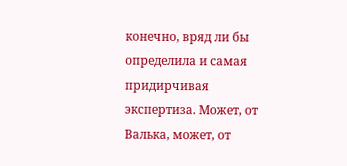конечно, вряд ли бы определила и самая придирчивая экспертиза. Может, от Валька, может, от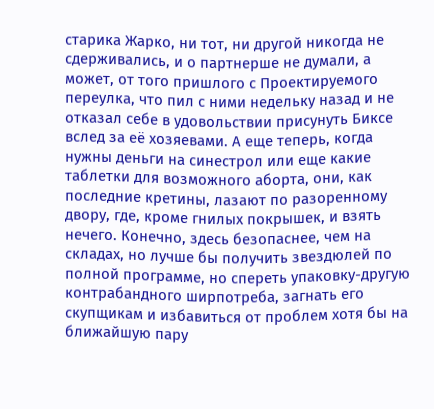старика Жарко, ни тот, ни другой никогда не сдерживались, и о партнерше не думали, а может, от того пришлого с Проектируемого переулка, что пил с ними недельку назад и не отказал себе в удовольствии присунуть Биксе вслед за её хозяевами. А еще теперь, когда нужны деньги на синестрол или еще какие таблетки для возможного аборта, они, как последние кретины, лазают по разоренному двору, где, кроме гнилых покрышек, и взять нечего. Конечно, здесь безопаснее, чем на складах, но лучше бы получить звездюлей по полной программе, но спереть упаковку-другую контрабандного ширпотреба, загнать его скупщикам и избавиться от проблем хотя бы на ближайшую пару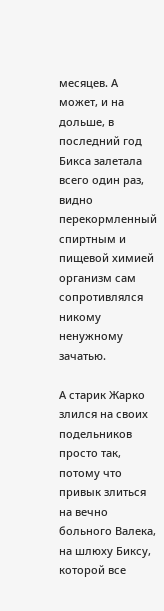месяцев. А может, и на дольше, в последний год Бикса залетала всего один раз, видно перекормленный спиртным и пищевой химией организм сам сопротивлялся никому ненужному зачатью.

А старик Жарко злился на своих подельников просто так, потому что привык злиться на вечно больного Валека, на шлюху Биксу, которой все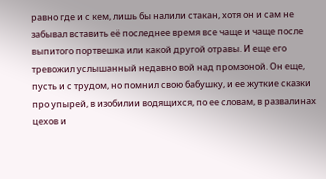равно где и с кем, лишь бы налили стакан, хотя он и сам не забывал вставить её последнее время все чаще и чаще после выпитого портвешка или какой другой отравы. И еще его тревожил услышанный недавно вой над промзоной. Он еще, пусть и с трудом, но помнил свою бабушку, и ее жуткие сказки про упырей, в изобилии водящихся, по ее словам, в развалинах цехов и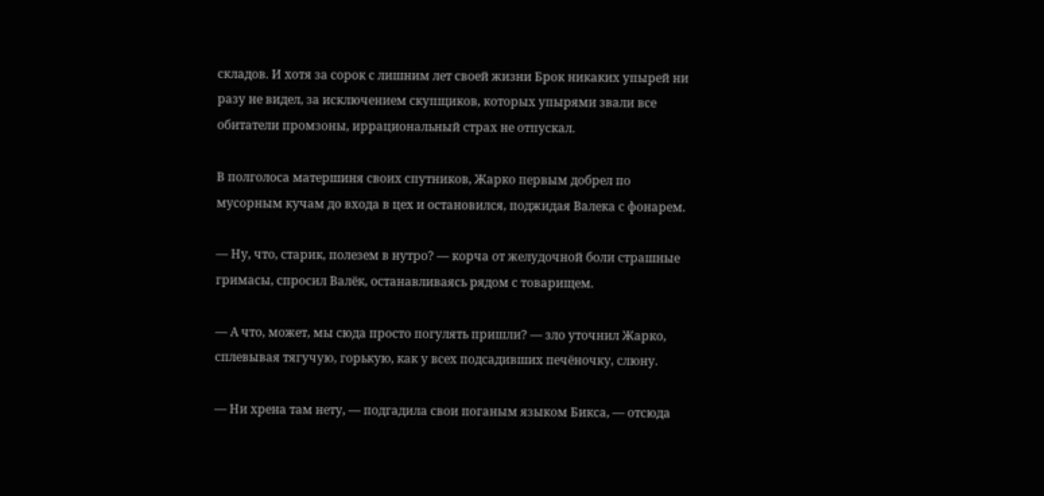складов. И хотя за сорок с лишним лет своей жизни Брок никаких упырей ни разу не видел, за исключением скупщиков, которых упырями звали все обитатели промзоны, иррациональный страх не отпускал.

В полголоса матершиня своих спутников, Жарко первым добрел по мусорным кучам до входа в цех и остановился, поджидая Валека с фонарем.

— Ну, что, старик, полезем в нутро? — корча от желудочной боли страшные гримасы, спросил Валёк, останавливаясь рядом с товарищем.

— А что, может, мы сюда просто погулять пришли? — зло уточнил Жарко, сплевывая тягучую, горькую, как у всех подсадивших печёночку, слюну.

— Ни хрена там нету, — подгадила свои поганым языком Бикса, — отсюда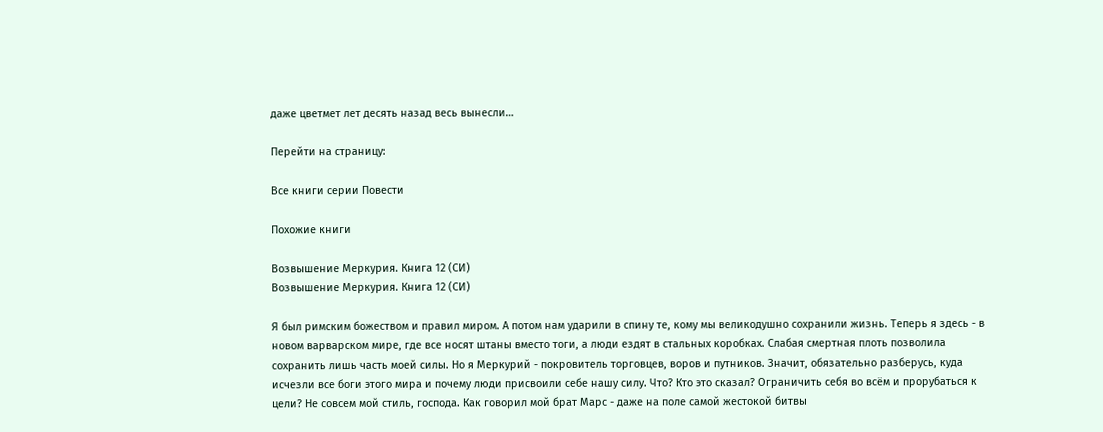даже цветмет лет десять назад весь вынесли…

Перейти на страницу:

Все книги серии Повести

Похожие книги

Возвышение Меркурия. Книга 12 (СИ)
Возвышение Меркурия. Книга 12 (СИ)

Я был римским божеством и правил миром. А потом нам ударили в спину те, кому мы великодушно сохранили жизнь. Теперь я здесь - в новом варварском мире, где все носят штаны вместо тоги, а люди ездят в стальных коробках. Слабая смертная плоть позволила сохранить лишь часть моей силы. Но я Меркурий - покровитель торговцев, воров и путников. Значит, обязательно разберусь, куда исчезли все боги этого мира и почему люди присвоили себе нашу силу. Что? Кто это сказал? Ограничить себя во всём и прорубаться к цели? Не совсем мой стиль, господа. Как говорил мой брат Марс - даже на поле самой жестокой битвы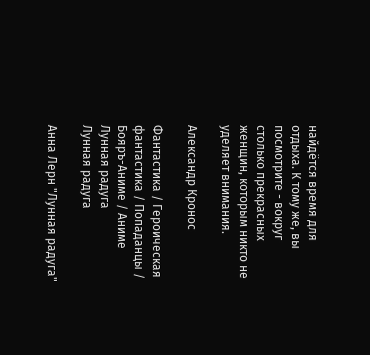найдётся время для отдыха. К тому же, вы посмотрите - вокруг столько прекрасных женщин, которым никто не уделяет внимания.

Александр Кронос

Фантастика / Героическая фантастика / Попаданцы / Бояръ-Аниме / Аниме
Лунная радуга
Лунная радуга

Анна Лерн "Лунная радуга"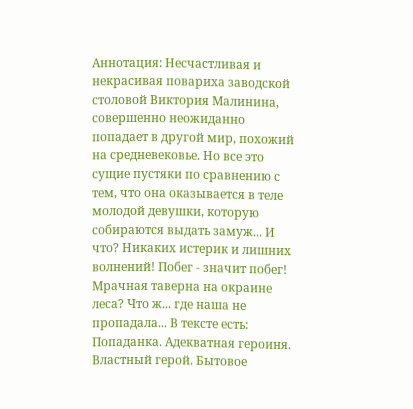Аннотация: Несчастливая и некрасивая повариха заводской столовой Виктория Малинина, совершенно неожиданно попадает в другой мир, похожий на средневековье. Но все это сущие пустяки по сравнению с тем, что она оказывается в теле молодой девушки, которую собираются выдать замуж... И что? Никаких истерик и лишних волнений! Побег - значит побег! Мрачная таверна на окраине леса? Что ж... где наша не пропадала... В тексте есть: Попаданка. Адекватная героиня. Властный герой. Бытовое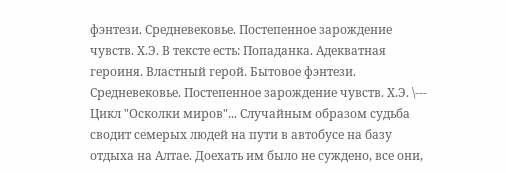фэнтези. Средневековье. Постепенное зарождение чувств. Х.Э. В тексте есть: Попаданка. Адекватная героиня. Властный герой. Бытовое фэнтези. Средневековье. Постепенное зарождение чувств. Х.Э. \--- Цикл "Осколки миров"... Случайным образом судьба сводит семерых людей на пути в автобусе на базу отдыха на Алтае. Доехать им было не суждено, все они,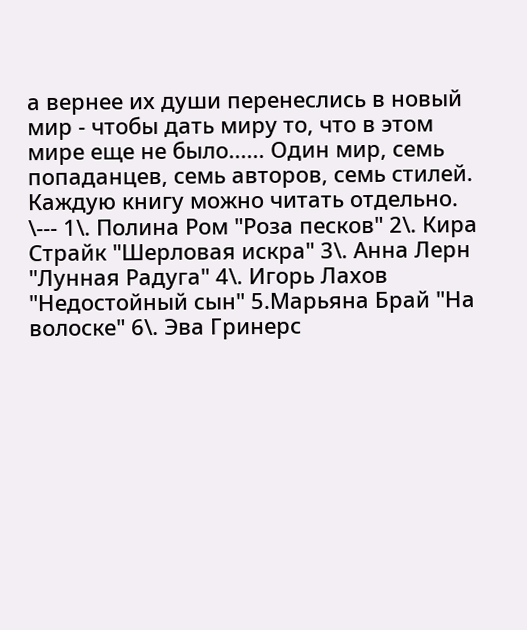а вернее их души перенеслись в новый мир - чтобы дать миру то, что в этом мире еще не было...... Один мир, семь попаданцев, семь авторов, семь стилей. Каждую книгу можно читать отдельно. \--- 1\. Полина Ром "Роза песков" 2\. Кира Страйк "Шерловая искра" 3\. Анна Лерн "Лунная Радуга" 4\. Игорь Лахов "Недостойный сын" 5.Марьяна Брай "На волоске" 6\. Эва Гринерс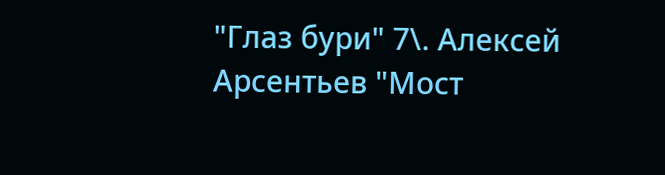"Глаз бури" 7\. Алексей Арсентьев "Мост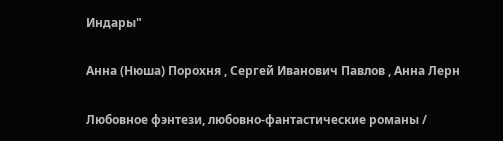Индары"

Анна (Нюша) Порохня , Сергей Иванович Павлов , Анна Лерн

Любовное фэнтези, любовно-фантастические романы /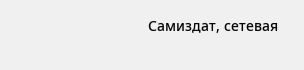Самиздат, сетевая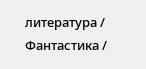литература / Фантастика /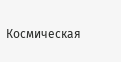Космическая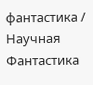фантастика / Научная Фантастика